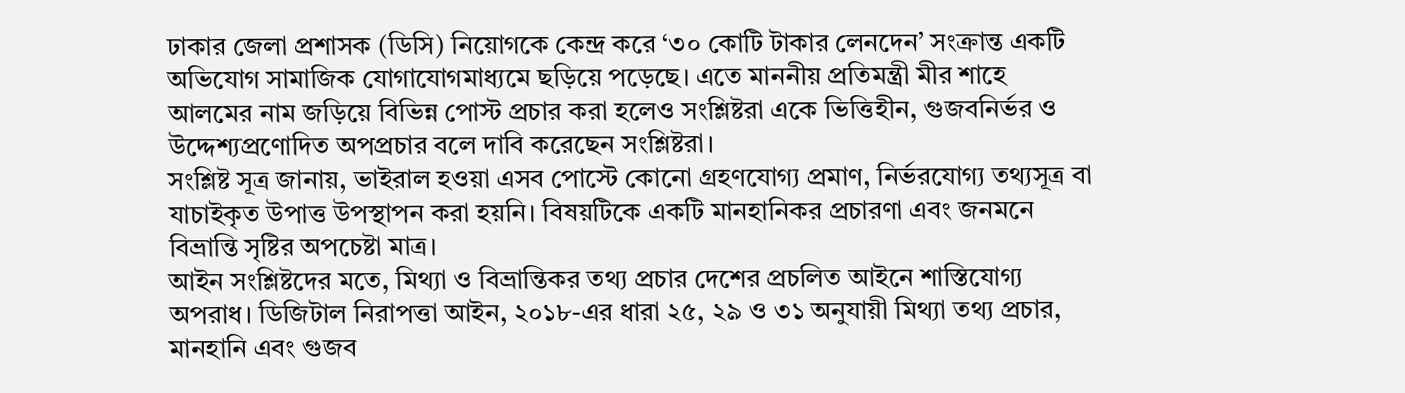ঢাকার জেলা প্রশাসক (ডিসি) নিয়োগকে কেন্দ্র করে ‘৩০ কোটি টাকার লেনদেন’ সংক্রান্ত একটি অভিযোগ সামাজিক যোগাযোগমাধ্যমে ছড়িয়ে পড়েছে। এতে মাননীয় প্রতিমন্ত্রী মীর শাহে আলমের নাম জড়িয়ে বিভিন্ন পোস্ট প্রচার করা হলেও সংশ্লিষ্টরা একে ভিত্তিহীন, গুজবনির্ভর ও উদ্দেশ্যপ্রণোদিত অপপ্রচার বলে দাবি করেছেন সংশ্লিষ্টরা।
সংশ্লিষ্ট সূত্র জানায়, ভাইরাল হওয়া এসব পোস্টে কোনো গ্রহণযোগ্য প্রমাণ, নির্ভরযোগ্য তথ্যসূত্র বা যাচাইকৃত উপাত্ত উপস্থাপন করা হয়নি। বিষয়টিকে একটি মানহানিকর প্রচারণা এবং জনমনে বিভ্রান্তি সৃষ্টির অপচেষ্টা মাত্র।
আইন সংশ্লিষ্টদের মতে, মিথ্যা ও বিভ্রান্তিকর তথ্য প্রচার দেশের প্রচলিত আইনে শাস্তিযোগ্য অপরাধ। ডিজিটাল নিরাপত্তা আইন, ২০১৮-এর ধারা ২৫, ২৯ ও ৩১ অনুযায়ী মিথ্যা তথ্য প্রচার, মানহানি এবং গুজব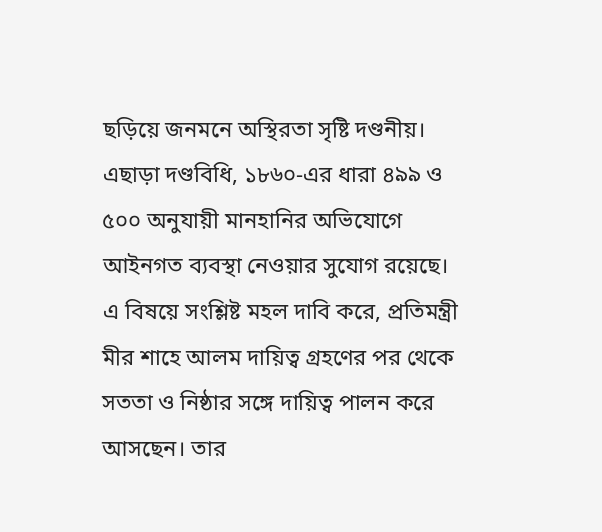ছড়িয়ে জনমনে অস্থিরতা সৃষ্টি দণ্ডনীয়। এছাড়া দণ্ডবিধি, ১৮৬০-এর ধারা ৪৯৯ ও ৫০০ অনুযায়ী মানহানির অভিযোগে আইনগত ব্যবস্থা নেওয়ার সুযোগ রয়েছে।
এ বিষয়ে সংশ্লিষ্ট মহল দাবি করে, প্রতিমন্ত্রী মীর শাহে আলম দায়িত্ব গ্রহণের পর থেকে সততা ও নিষ্ঠার সঙ্গে দায়িত্ব পালন করে আসছেন। তার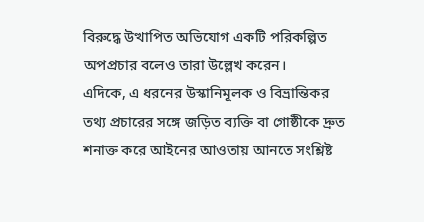বিরুদ্ধে উত্থাপিত অভিযোগ একটি পরিকল্পিত অপপ্রচার বলেও তারা উল্লেখ করেন।
এদিকে, এ ধরনের উস্কানিমূলক ও বিভ্রান্তিকর তথ্য প্রচারের সঙ্গে জড়িত ব্যক্তি বা গোষ্ঠীকে দ্রুত শনাক্ত করে আইনের আওতায় আনতে সংশ্লিষ্ট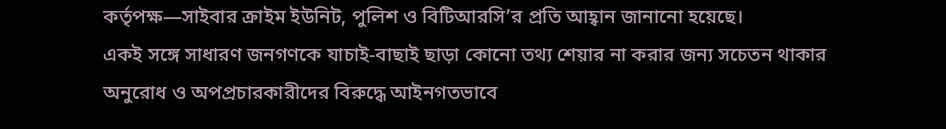কর্তৃপক্ষ—সাইবার ক্রাইম ইউনিট, পুলিশ ও বিটিআরসি’র প্রতি আহ্বান জানানো হয়েছে।
একই সঙ্গে সাধারণ জনগণকে যাচাই-বাছাই ছাড়া কোনো তথ্য শেয়ার না করার জন্য সচেতন থাকার অনুরোধ ও অপপ্রচারকারীদের বিরুদ্ধে আইনগতভাবে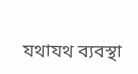যথাযথ ব্যবস্থা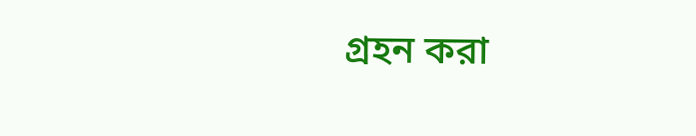গ্রহন করা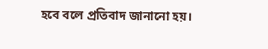হবে বলে প্রতিবাদ জানানো হয়।